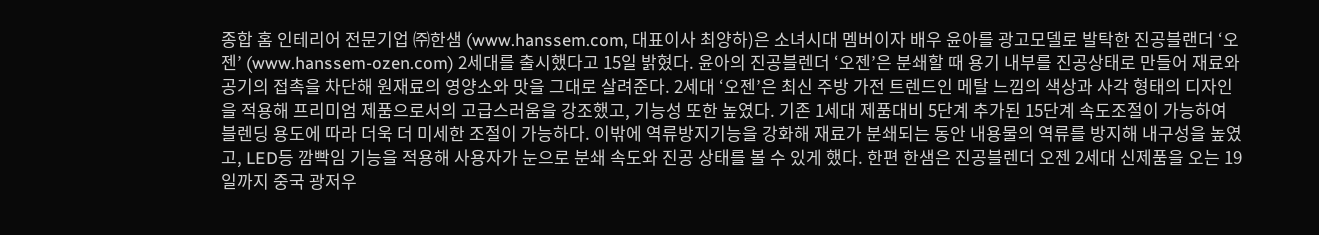종합 홈 인테리어 전문기업 ㈜한샘 (www.hanssem.com, 대표이사 최양하)은 소녀시대 멤버이자 배우 윤아를 광고모델로 발탁한 진공블랜더 ‘오젠’ (www.hanssem-ozen.com) 2세대를 출시했다고 15일 밝혔다. 윤아의 진공블렌더 ‘오젠’은 분쇄할 때 용기 내부를 진공상태로 만들어 재료와 공기의 접촉을 차단해 원재료의 영양소와 맛을 그대로 살려준다. 2세대 ‘오젠’은 최신 주방 가전 트렌드인 메탈 느낌의 색상과 사각 형태의 디자인을 적용해 프리미엄 제품으로서의 고급스러움을 강조했고, 기능성 또한 높였다. 기존 1세대 제품대비 5단계 추가된 15단계 속도조절이 가능하여 블렌딩 용도에 따라 더욱 더 미세한 조절이 가능하다. 이밖에 역류방지기능을 강화해 재료가 분쇄되는 동안 내용물의 역류를 방지해 내구성을 높였고, LED등 깜빡임 기능을 적용해 사용자가 눈으로 분쇄 속도와 진공 상태를 볼 수 있게 했다. 한편 한샘은 진공블렌더 오젠 2세대 신제품을 오는 19일까지 중국 광저우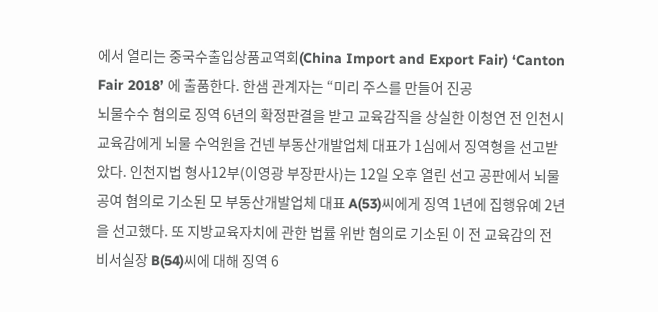에서 열리는 중국수출입상품교역회(China Import and Export Fair) ‘Canton Fair 2018’ 에 출품한다. 한샘 관계자는 “미리 주스를 만들어 진공
뇌물수수 혐의로 징역 6년의 확정판결을 받고 교육감직을 상실한 이청연 전 인천시교육감에게 뇌물 수억원을 건넨 부동산개발업체 대표가 1심에서 징역형을 선고받았다. 인천지법 형사12부(이영광 부장판사)는 12일 오후 열린 선고 공판에서 뇌물공여 혐의로 기소된 모 부동산개발업체 대표 A(53)씨에게 징역 1년에 집행유예 2년을 선고했다. 또 지방교육자치에 관한 법률 위반 혐의로 기소된 이 전 교육감의 전 비서실장 B(54)씨에 대해 징역 6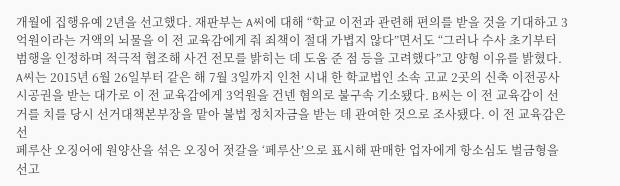개월에 집행유예 2년을 선고했다. 재판부는 A씨에 대해 “학교 이전과 관련해 편의를 받을 것을 기대하고 3억원이라는 거액의 뇌물을 이 전 교육감에게 줘 죄책이 절대 가볍지 않다”면서도 “그러나 수사 초기부터 범행을 인정하며 적극적 협조해 사건 전모를 밝히는 데 도움 준 점 등을 고려했다”고 양형 이유를 밝혔다. A씨는 2015년 6월 26일부터 같은 해 7월 3일까지 인천 시내 한 학교법인 소속 고교 2곳의 신축 이전공사 시공권을 받는 대가로 이 전 교육감에게 3억원을 건넨 혐의로 불구속 기소됐다. B씨는 이 전 교육감이 선거를 치를 당시 선거대책본부장을 맡아 불법 정치자금을 받는 데 관여한 것으로 조사됐다. 이 전 교육감은 선
페루산 오징어에 원양산을 섞은 오징어 젓갈을 ‘페루산’으로 표시해 판매한 업자에게 항소심도 벌금형을 선고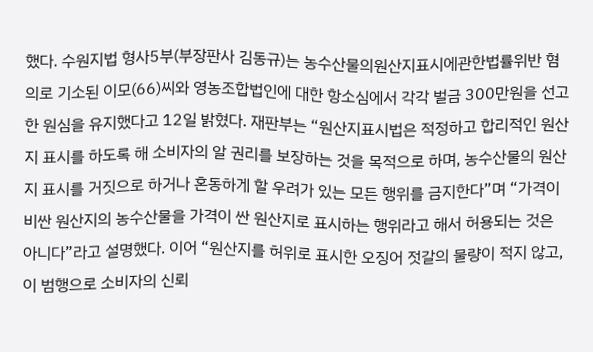했다. 수원지법 형사5부(부장판사 김동규)는 농수산물의원산지표시에관한법률위반 혐의로 기소된 이모(66)씨와 영농조합법인에 대한 항소심에서 각각 벌금 300만원을 선고한 원심을 유지했다고 12일 밝혔다. 재판부는 “원산지표시법은 적정하고 합리적인 원산지 표시를 하도록 해 소비자의 알 권리를 보장하는 것을 목적으로 하며, 농수산물의 원산지 표시를 거짓으로 하거나 혼동하게 할 우려가 있는 모든 행위를 금지한다”며 “가격이 비싼 원산지의 농수산물을 가격이 싼 원산지로 표시하는 행위라고 해서 허용되는 것은 아니다”라고 설명했다. 이어 “원산지를 허위로 표시한 오징어 젓갈의 물량이 적지 않고, 이 범행으로 소비자의 신뢰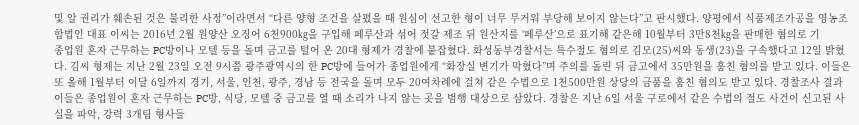및 알 권리가 훼손된 것은 불리한 사정”이라면서 “다른 양형 조건을 살폈을 때 원심이 선고한 형이 너무 무거워 부당해 보이지 않는다”고 판시했다. 양평에서 식품제조가공을 영농조합법인 대표 이씨는 2016년 2월 원양산 오징어 6천900㎏을 구입해 페루산과 섞어 젓갈 제조 뒤 원산지를 ‘페루산’으로 표기해 같은해 10월부터 3만8천㎏을 판매한 혐의로 기
종업원 혼자 근무하는 PC방이나 모텔 등을 돌며 금고를 털어 온 20대 형제가 경찰에 붙잡혔다. 화성동부경찰서는 특수절도 혐의로 김모(25)씨와 동생(23)을 구속했다고 12일 밝혔다. 김씨 형제는 지난 2월 23일 오전 9시쯤 광주광역시의 한 PC방에 들어가 종업원에게 “화장실 변기가 막혔다”며 주의를 돌린 뒤 금고에서 35만원을 훔친 혐의를 받고 있다. 이들은 또 올해 1월부터 이달 6일까지 경기, 서울, 인천, 광주, 경남 등 전국을 돌며 모두 20여차례에 걸쳐 같은 수법으로 1천500만원 상당의 금품을 훔친 혐의도 받고 있다. 경찰조사 결과 이들은 종업원이 혼자 근무하는 PC방, 식당, 모텔 중 금고를 열 때 소리가 나지 않는 곳을 범행 대상으로 삼았다. 경찰은 지난 6일 서울 구로에서 같은 수법의 절도 사건이 신고된 사실을 파악, 강력 3개팀 형사들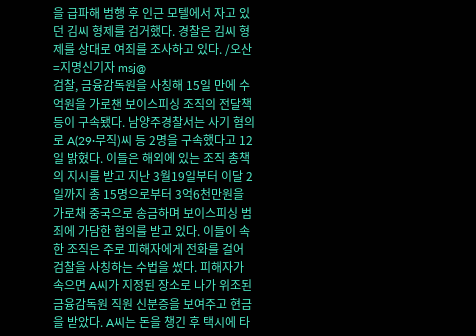을 급파해 범행 후 인근 모텔에서 자고 있던 김씨 형제를 검거했다. 경찰은 김씨 형제를 상대로 여죄를 조사하고 있다. /오산=지명신기자 msj@
검찰, 금융감독원을 사칭해 15일 만에 수억원을 가로챈 보이스피싱 조직의 전달책 등이 구속됐다. 남양주경찰서는 사기 혐의로 A(29·무직)씨 등 2명을 구속했다고 12일 밝혔다. 이들은 해외에 있는 조직 총책의 지시를 받고 지난 3월19일부터 이달 2일까지 총 15명으로부터 3억6천만원을 가로채 중국으로 송금하며 보이스피싱 범죄에 가담한 혐의를 받고 있다. 이들이 속한 조직은 주로 피해자에게 전화를 걸어 검찰을 사칭하는 수법을 썼다. 피해자가 속으면 A씨가 지정된 장소로 나가 위조된 금융감독원 직원 신분증을 보여주고 현금을 받았다. A씨는 돈을 챙긴 후 택시에 타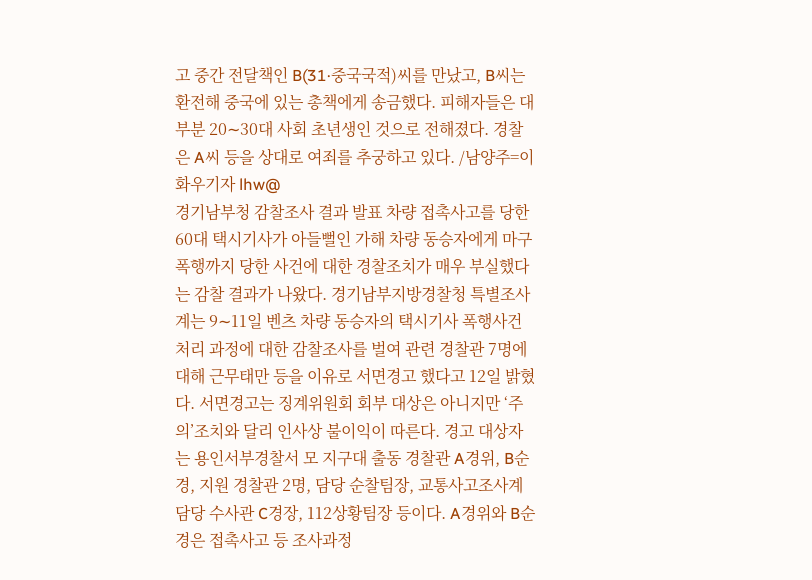고 중간 전달책인 B(31·중국국적)씨를 만났고, B씨는 환전해 중국에 있는 총책에게 송금했다. 피해자들은 대부분 20∼30대 사회 초년생인 것으로 전해졌다. 경찰은 A씨 등을 상대로 여죄를 추궁하고 있다. /남양주=이화우기자 lhw@
경기남부청 감찰조사 결과 발표 차량 접촉사고를 당한 60대 택시기사가 아들뻘인 가해 차량 동승자에게 마구 폭행까지 당한 사건에 대한 경찰조치가 매우 부실했다는 감찰 결과가 나왔다. 경기남부지방경찰청 특별조사계는 9∼11일 벤츠 차량 동승자의 택시기사 폭행사건 처리 과정에 대한 감찰조사를 벌여 관련 경찰관 7명에 대해 근무태만 등을 이유로 서면경고 했다고 12일 밝혔다. 서면경고는 징계위원회 회부 대상은 아니지만 ‘주의’조치와 달리 인사상 불이익이 따른다. 경고 대상자는 용인서부경찰서 모 지구대 출동 경찰관 A경위, B순경, 지원 경찰관 2명, 담당 순찰팀장, 교통사고조사계 담당 수사관 C경장, 112상황팀장 등이다. A경위와 B순경은 접촉사고 등 조사과정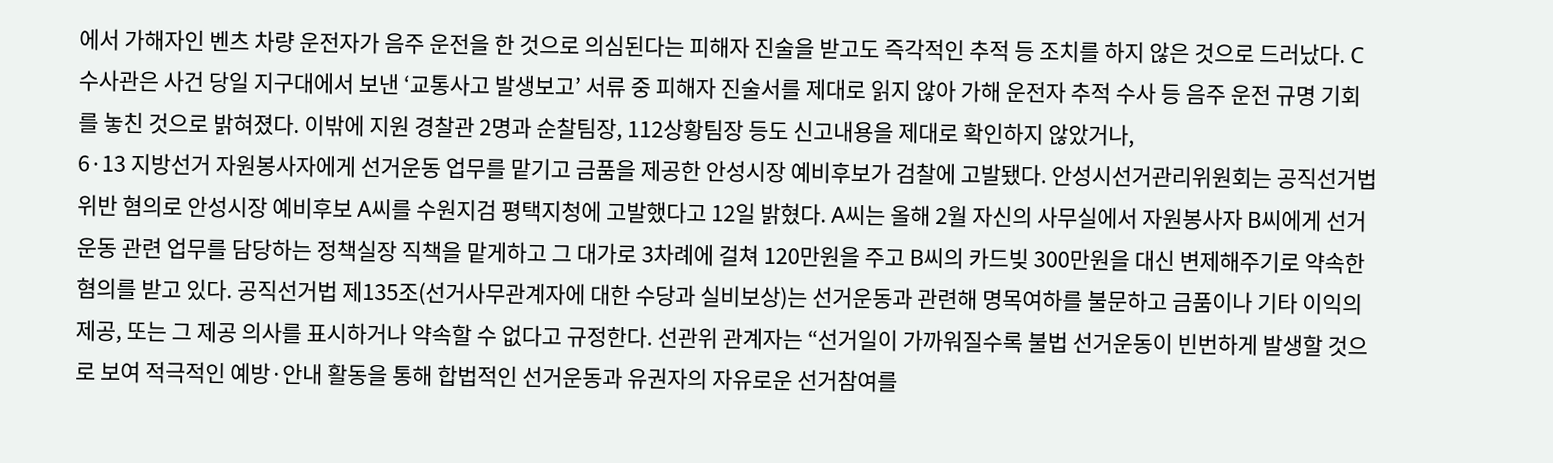에서 가해자인 벤츠 차량 운전자가 음주 운전을 한 것으로 의심된다는 피해자 진술을 받고도 즉각적인 추적 등 조치를 하지 않은 것으로 드러났다. C수사관은 사건 당일 지구대에서 보낸 ‘교통사고 발생보고’ 서류 중 피해자 진술서를 제대로 읽지 않아 가해 운전자 추적 수사 등 음주 운전 규명 기회를 놓친 것으로 밝혀졌다. 이밖에 지원 경찰관 2명과 순찰팀장, 112상황팀장 등도 신고내용을 제대로 확인하지 않았거나,
6·13 지방선거 자원봉사자에게 선거운동 업무를 맡기고 금품을 제공한 안성시장 예비후보가 검찰에 고발됐다. 안성시선거관리위원회는 공직선거법 위반 혐의로 안성시장 예비후보 A씨를 수원지검 평택지청에 고발했다고 12일 밝혔다. A씨는 올해 2월 자신의 사무실에서 자원봉사자 B씨에게 선거운동 관련 업무를 담당하는 정책실장 직책을 맡게하고 그 대가로 3차례에 걸쳐 120만원을 주고 B씨의 카드빚 300만원을 대신 변제해주기로 약속한 혐의를 받고 있다. 공직선거법 제135조(선거사무관계자에 대한 수당과 실비보상)는 선거운동과 관련해 명목여하를 불문하고 금품이나 기타 이익의 제공, 또는 그 제공 의사를 표시하거나 약속할 수 없다고 규정한다. 선관위 관계자는 “선거일이 가까워질수록 불법 선거운동이 빈번하게 발생할 것으로 보여 적극적인 예방·안내 활동을 통해 합법적인 선거운동과 유권자의 자유로운 선거참여를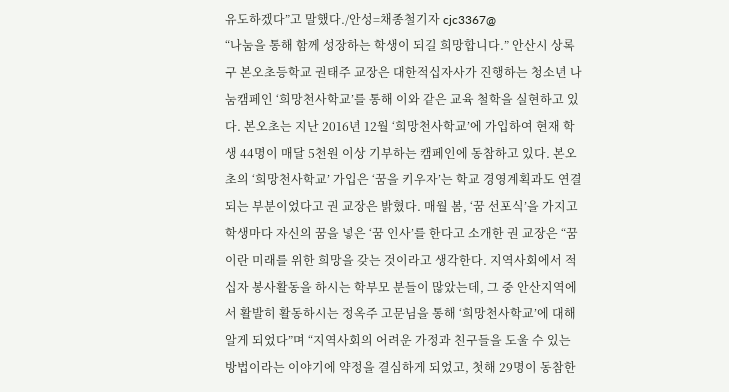유도하겠다”고 말했다./안성=채종철기자 cjc3367@
“나눔을 통해 함께 성장하는 학생이 되길 희망합니다.” 안산시 상록구 본오초등학교 권태주 교장은 대한적십자사가 진행하는 청소년 나눔캠페인 ‘희망천사학교’를 통해 이와 같은 교육 철학을 실현하고 있다. 본오초는 지난 2016년 12월 ‘희망천사학교’에 가입하여 현재 학생 44명이 매달 5천원 이상 기부하는 캠페인에 동참하고 있다. 본오초의 ‘희망천사학교’ 가입은 ‘꿈을 키우자’는 학교 경영계획과도 연결되는 부분이었다고 권 교장은 밝혔다. 매월 봄, ‘꿈 선포식’을 가지고 학생마다 자신의 꿈을 넣은 ‘꿈 인사’를 한다고 소개한 권 교장은 “꿈이란 미래를 위한 희망을 갖는 것이라고 생각한다. 지역사회에서 적십자 봉사활동을 하시는 학부모 분들이 많았는데, 그 중 안산지역에서 활발히 활동하시는 정옥주 고문님을 통해 ‘희망천사학교’에 대해 알게 되었다”며 “지역사회의 어려운 가정과 친구들을 도울 수 있는 방법이라는 이야기에 약정을 결심하게 되었고, 첫해 29명이 동참한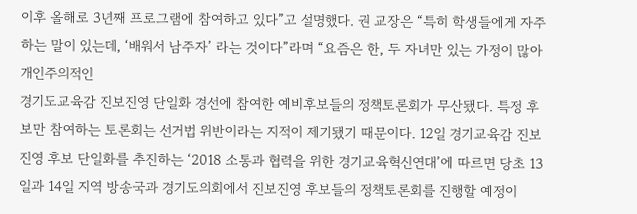이후 올해로 3년째 프로그램에 참여하고 있다”고 설명했다. 권 교장은 “특히 학생들에게 자주 하는 말이 있는데, ‘배워서 남주자’ 라는 것이다”라며 “요즘은 한, 두 자녀만 있는 가정이 많아 개인주의적인
경기도교육감 진보진영 단일화 경선에 참여한 예비후보들의 정책토론회가 무산됐다. 특정 후보만 참여하는 토론회는 선거법 위반이라는 지적이 제기됐기 때문이다. 12일 경기교육감 진보진영 후보 단일화를 추진하는 ‘2018 소통과 협력을 위한 경기교육혁신연대’에 따르면 당초 13일과 14일 지역 방송국과 경기도의회에서 진보진영 후보들의 정책토론회를 진행할 예정이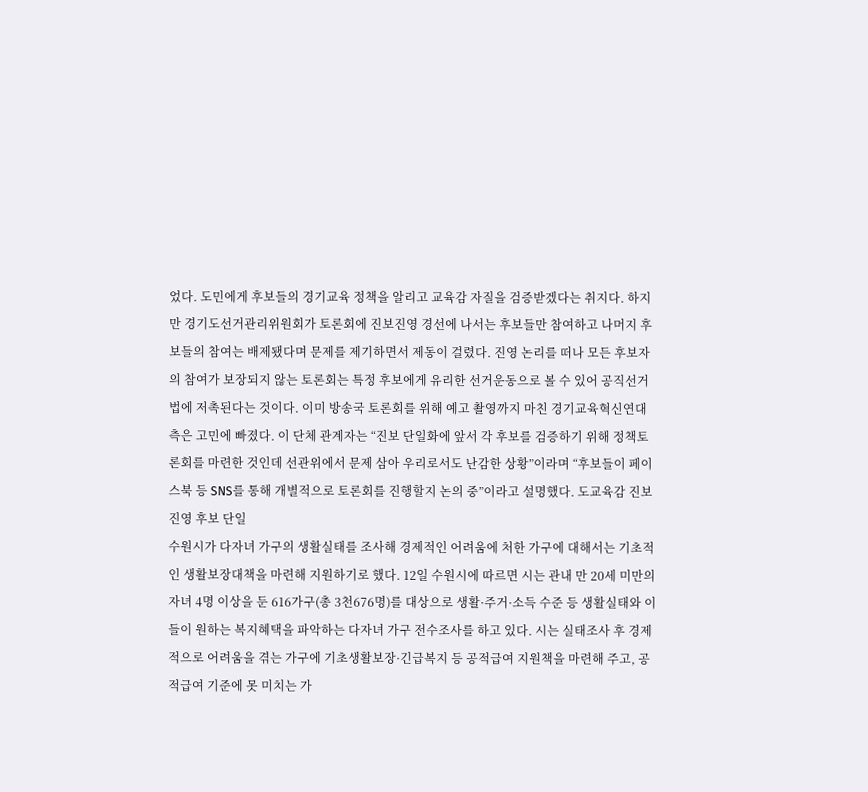었다. 도민에게 후보들의 경기교육 정책을 알리고 교육감 자질을 검증받겠다는 취지다. 하지만 경기도선거관리위원회가 토론회에 진보진영 경선에 나서는 후보들만 참여하고 나머지 후보들의 참여는 배제됐다며 문제를 제기하면서 제동이 걸렸다. 진영 논리를 떠나 모든 후보자의 참여가 보장되지 않는 토론회는 특정 후보에게 유리한 선거운동으로 볼 수 있어 공직선거법에 저촉된다는 것이다. 이미 방송국 토론회를 위해 예고 촬영까지 마친 경기교육혁신연대 측은 고민에 빠졌다. 이 단체 관계자는 “진보 단일화에 앞서 각 후보를 검증하기 위해 정책토론회를 마련한 것인데 선관위에서 문제 삼아 우리로서도 난감한 상황”이라며 “후보들이 페이스북 등 SNS를 통해 개별적으로 토론회를 진행할지 논의 중”이라고 설명했다. 도교육감 진보진영 후보 단일
수원시가 다자녀 가구의 생활실태를 조사해 경제적인 어려움에 처한 가구에 대해서는 기초적인 생활보장대책을 마련해 지원하기로 했다. 12일 수원시에 따르면 시는 관내 만 20세 미만의 자녀 4명 이상을 둔 616가구(총 3천676명)를 대상으로 생활·주거·소득 수준 등 생활실태와 이들이 원하는 복지혜택을 파악하는 다자녀 가구 전수조사를 하고 있다. 시는 실태조사 후 경제적으로 어려움을 겪는 가구에 기초생활보장·긴급복지 등 공적급여 지원책을 마련해 주고, 공적급여 기준에 못 미치는 가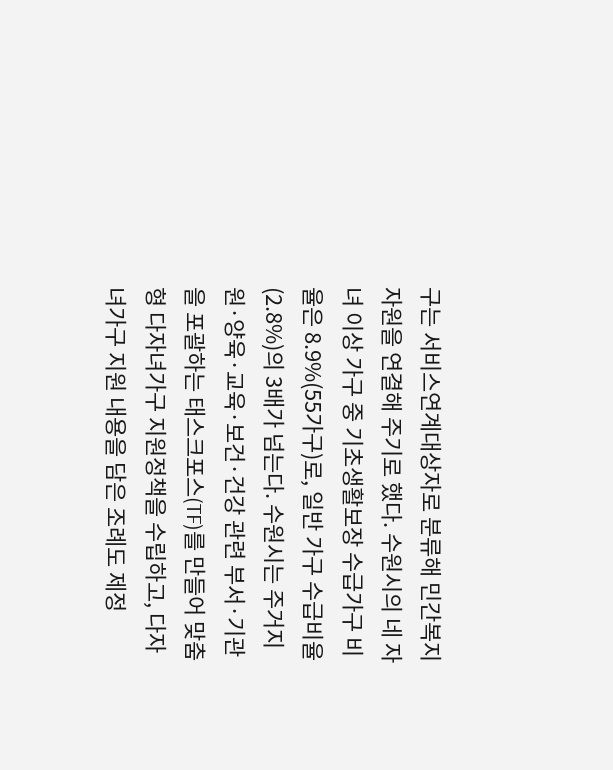구는 서비스연계대상자로 분류해 민간복지 자원을 연결해 주기로 했다. 수원시의 네 자녀 이상 가구 중 기초생활보장 수급가구 비율은 8.9%(55가구)로, 일반 가구 수급비율(2.8%)의 3배가 넘는다. 수원시는 주거지원·양육·교육·보건·건강 관련 부서·기관을 포괄하는 태스크포스(TF)를 만들어 맞춤형 다자녀가구 지원정책을 수립하고, 다자녀가구 지원 내용을 담은 조례도 제정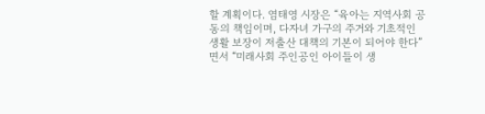할 계획이다. 염태영 시장은 “육아는 지역사회 공동의 책임이며, 다자녀 가구의 주거와 기초적인 생활 보장이 저출산 대책의 기본이 되어야 한다”면서 “미래사회 주인공인 아이들이 생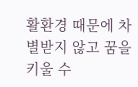활환경 때문에 차별받지 않고 꿈을 키울 수